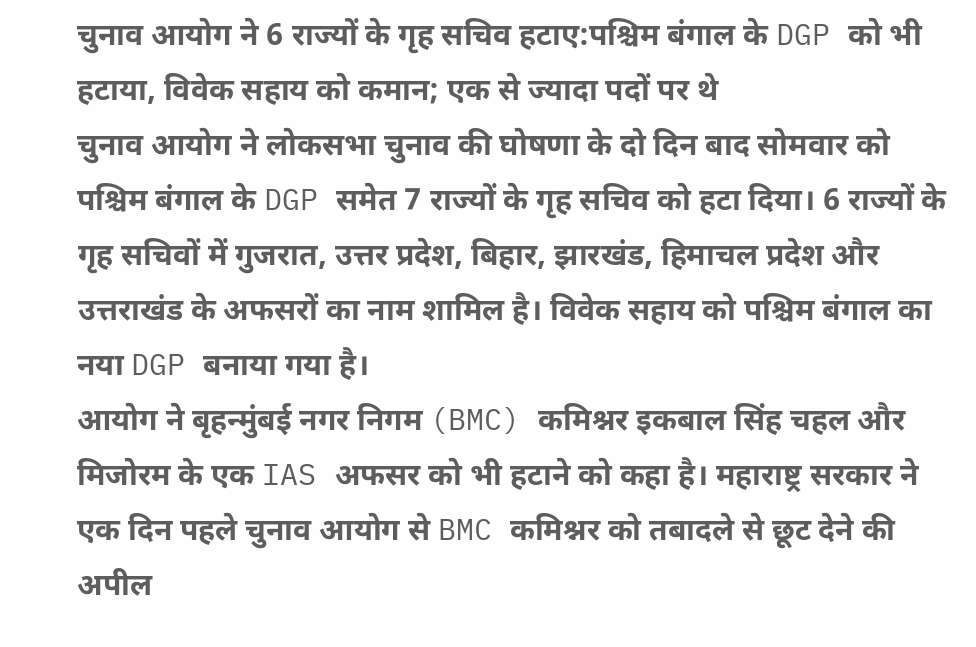चुनाव आयोग ने 6 राज्यों के गृह सचिव हटाए:पश्चिम बंगाल के DGP को भी हटाया, विवेक सहाय को कमान; एक से ज्यादा पदों पर थे
चुनाव आयोग ने लोकसभा चुनाव की घोषणा के दो दिन बाद सोमवार को पश्चिम बंगाल के DGP समेत 7 राज्यों के गृह सचिव को हटा दिया। 6 राज्यों के गृह सचिवों में गुजरात, उत्तर प्रदेश, बिहार, झारखंड, हिमाचल प्रदेश और उत्तराखंड के अफसरों का नाम शामिल है। विवेक सहाय को पश्चिम बंगाल का नया DGP बनाया गया है।
आयोग ने बृहन्मुंबई नगर निगम (BMC) कमिश्नर इकबाल सिंह चहल और मिजोरम के एक IAS अफसर को भी हटाने को कहा है। महाराष्ट्र सरकार ने एक दिन पहले चुनाव आयोग से BMC कमिश्नर को तबादले से छूट देने की अपील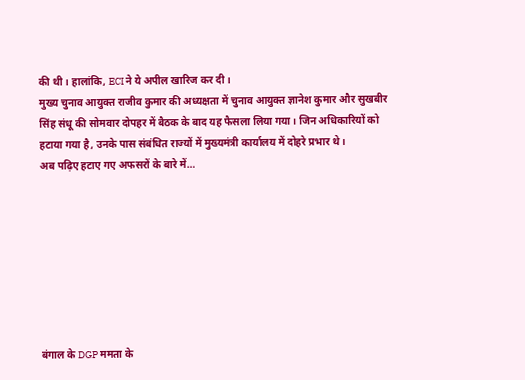की थी। हालांकि, ECI ने ये अपील खारिज कर दी।
मुख्य चुनाव आयुक्त राजीव कुमार की अध्यक्षता में चुनाव आयुक्त ज्ञानेश कुमार और सुखबीर सिंह संधू की सोमवार दोपहर में बैठक के बाद यह फैसला लिया गया। जिन अधिकारियों को हटाया गया है, उनके पास संबंधित राज्यों में मुख्यमंत्री कार्यालय में दोहरे प्रभार थे।
अब पढ़िए हटाए गए अफसरों के बारे में…








बंगाल के DGP ममता के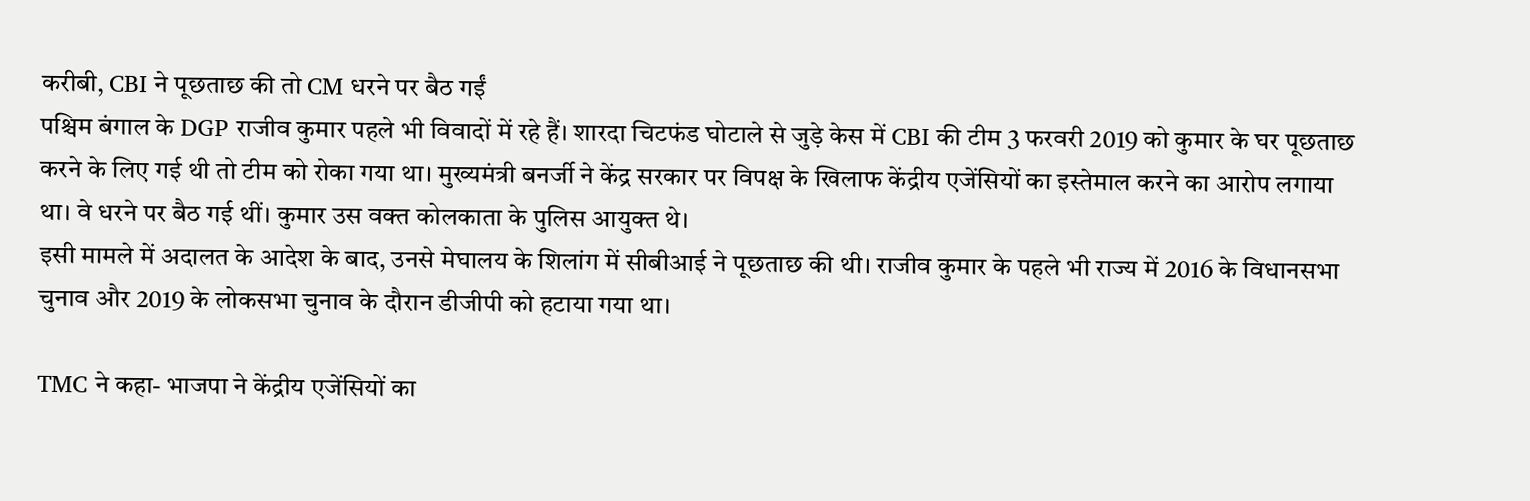करीबी, CBI ने पूछताछ की तो CM धरने पर बैठ गईं
पश्चिम बंगाल के DGP राजीव कुमार पहले भी विवादों में रहे हैं। शारदा चिटफंड घोटाले से जुड़े केस में CBI की टीम 3 फरवरी 2019 को कुमार के घर पूछताछ करने के लिए गई थी तो टीम को रोका गया था। मुख्यमंत्री बनर्जी ने केंद्र सरकार पर विपक्ष के खिलाफ केंद्रीय एजेंसियों का इस्तेमाल करने का आरोप लगाया था। वे धरने पर बैठ गई थीं। कुमार उस वक्त कोलकाता के पुलिस आयुक्त थे।
इसी मामले में अदालत के आदेश के बाद, उनसे मेघालय के शिलांग में सीबीआई ने पूछताछ की थी। राजीव कुमार के पहले भी राज्य में 2016 के विधानसभा चुनाव और 2019 के लोकसभा चुनाव के दौरान डीजीपी को हटाया गया था।

TMC ने कहा- भाजपा ने केंद्रीय एजेंसियों का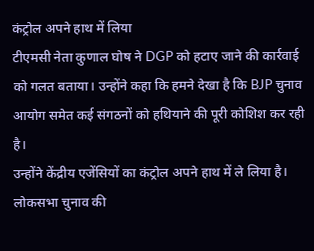कंट्रोल अपने हाथ में लिया
टीएमसी नेता कुणाल घोष ने DGP को हटाए जाने की कार्रवाई को गलत बताया। उन्होंने कहा कि हमने देखा है कि BJP चुनाव आयोग समेत कई संगठनों को हथियाने की पूरी कोशिश कर रही है।
उन्होंने केंद्रीय एजेंसियों का कंट्रोल अपने हाथ में ले लिया है। लोकसभा चुनाव की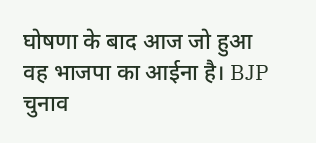घोषणा के बाद आज जो हुआ वह भाजपा का आईना है। BJP चुनाव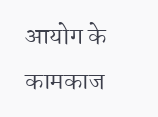आयोग के कामकाज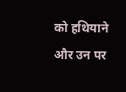को हथियाने और उन पर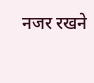नजर रखने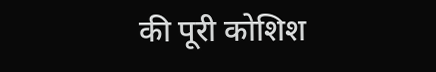की पूरी कोशिश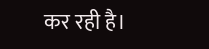कर रही है।